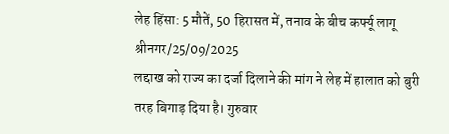लेह हिंसा: 5 मौतें, 50 हिरासत में, तनाव के बीच कर्फ्यू लागू
श्रीनगर/25/09/2025
लद्दाख को राज्य का दर्जा दिलाने की मांग ने लेह में हालात को बुरी तरह बिगाड़ दिया है। गुरुवार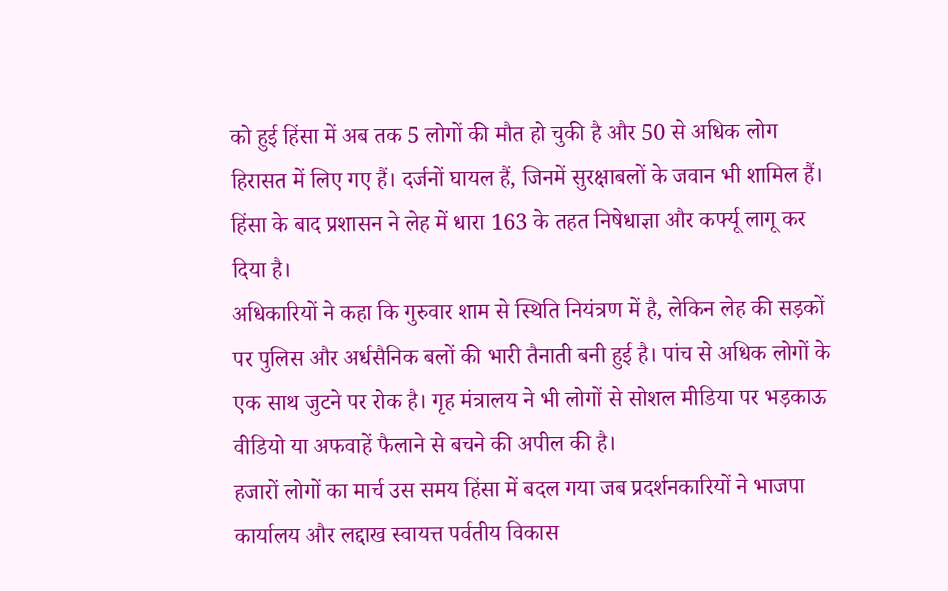को हुई हिंसा में अब तक 5 लोगों की मौत हो चुकी है और 50 से अधिक लोग हिरासत में लिए गए हैं। दर्जनों घायल हैं, जिनमें सुरक्षाबलों के जवान भी शामिल हैं। हिंसा के बाद प्रशासन ने लेह में धारा 163 के तहत निषेधाज्ञा और कर्फ्यू लागू कर दिया है।
अधिकारियों ने कहा कि गुरुवार शाम से स्थिति नियंत्रण में है, लेकिन लेह की सड़कों पर पुलिस और अर्धसैनिक बलों की भारी तैनाती बनी हुई है। पांच से अधिक लोगों के एक साथ जुटने पर रोक है। गृह मंत्रालय ने भी लोगों से सोशल मीडिया पर भड़काऊ वीडियो या अफवाहें फैलाने से बचने की अपील की है।
हजारों लोगों का मार्च उस समय हिंसा में बदल गया जब प्रदर्शनकारियों ने भाजपा कार्यालय और लद्दाख स्वायत्त पर्वतीय विकास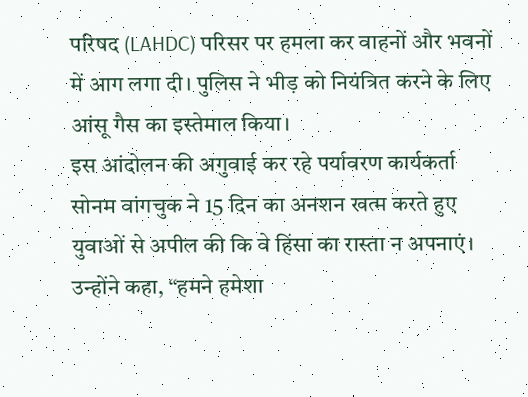परिषद (LAHDC) परिसर पर हमला कर वाहनों और भवनों में आग लगा दी। पुलिस ने भीड़ को नियंत्रित करने के लिए आंसू गैस का इस्तेमाल किया।
इस आंदोलन की अगुवाई कर रहे पर्यावरण कार्यकर्ता सोनम वांगचुक ने 15 दिन का अनशन खत्म करते हुए युवाओं से अपील की कि वे हिंसा का रास्ता न अपनाएं। उन्होंने कहा, “हमने हमेशा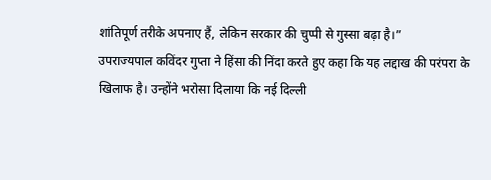शांतिपूर्ण तरीके अपनाए हैं, लेकिन सरकार की चुप्पी से गुस्सा बढ़ा है।”
उपराज्यपाल कविंदर गुप्ता ने हिंसा की निंदा करते हुए कहा कि यह लद्दाख की परंपरा के खिलाफ है। उन्होंने भरोसा दिलाया कि नई दिल्ली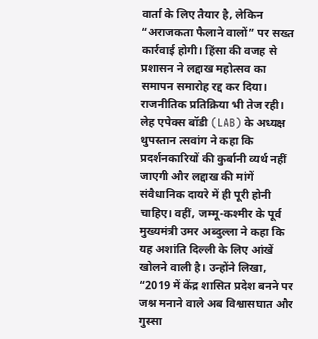वार्ता के लिए तैयार है, लेकिन “अराजकता फैलाने वालों” पर सख्त कार्रवाई होगी। हिंसा की वजह से प्रशासन ने लद्दाख महोत्सव का समापन समारोह रद्द कर दिया।
राजनीतिक प्रतिक्रिया भी तेज रही। लेह एपेक्स बॉडी (LAB) के अध्यक्ष थुपस्तान त्सवांग ने कहा कि प्रदर्शनकारियों की कुर्बानी व्यर्थ नहीं जाएगी और लद्दाख की मांगें संवैधानिक दायरे में ही पूरी होनी चाहिए। वहीं, जम्मू-कश्मीर के पूर्व मुख्यमंत्री उमर अब्दुल्ला ने कहा कि यह अशांति दिल्ली के लिए आंखें खोलने वाली है। उन्होंने लिखा, “2019 में केंद्र शासित प्रदेश बनने पर जश्न मनाने वाले अब विश्वासघात और गुस्सा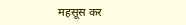महसूस कर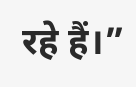रहे हैं।”